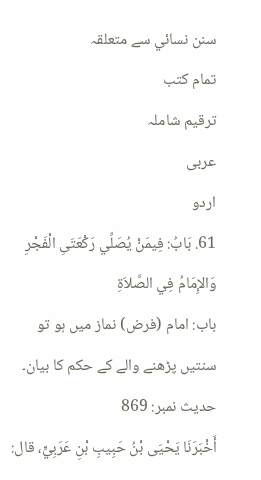سنن نسائي سے متعلقہ
تمام کتب
ترقیم شاملہ
عربی
اردو
61. بَابُ: فِيمَنْ يُصَلِّي رَكْعَتَىِ الْفَجْرِ وَالإِمَامُ فِي الصَّلاَةِ
باب: امام (فرض) نماز میں ہو تو سنتیں پڑھنے والے کے حکم کا بیان۔
حدیث نمبر: 869
أَخْبَرَنَا يَحْيَى بْنُ حَبِيبِ بْنِ عَرَبِيٍّ، قال: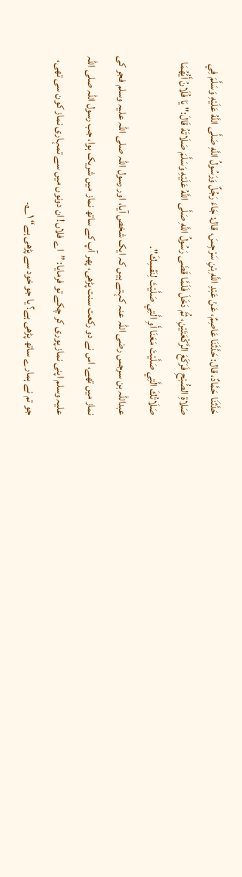حَدَّثَنَا حَمَّادٌ، قال: حَدَّثَنَا عَاصِمٌ، عَنْ عَبْدِ اللَّهِ بْنِ سَرْجِسَ، قال: جَاءَ رَجُلٌ وَرَسُولُ اللَّهِ صَلَّى اللَّهُ عَلَيْهِ وَسَلَّمَ فِي صَلاةِ الصُّبْحِ فَرَكَعَ الرَّكْعَتَيْنِ، ثُمَّ دَخَلَ فَلَمَّا قَضَى رَسُولُ اللَّهِ صَلَّى اللَّهُ عَلَيْهِ وَسَلَّمَ صَلَاتَهُ قَالَ:" يَا فُلَانُ أَيُّهُمَا صَلَاتُكَ الَّتِي صَلَّيْتَ مَعَنَا أَوِ الَّتِي صَلَّيْتَ لِنَفْسِكَ".
عبداللہ بن سرجس رضی اللہ عنہ کہتے ہیں کہ ایک شخص آیا، اور رسول اللہ صلی اللہ علیہ وسلم فجر کی نماز میں تھے، اس نے دو رکعت سنت پڑھی، پھر آپ کے ساتھ نماز میں شریک ہوا، جب رسول اللہ صلی اللہ علیہ وسلم اپنی نماز پوری کر چکے تو فرمایا: ”اے فلاں! ان دونوں میں سے تمہاری نماز کون سی تھی، جو تم نے ہمارے ساتھ پڑھی ہے؟ یا جو خود سے پڑھی ہے“ ۱؎۔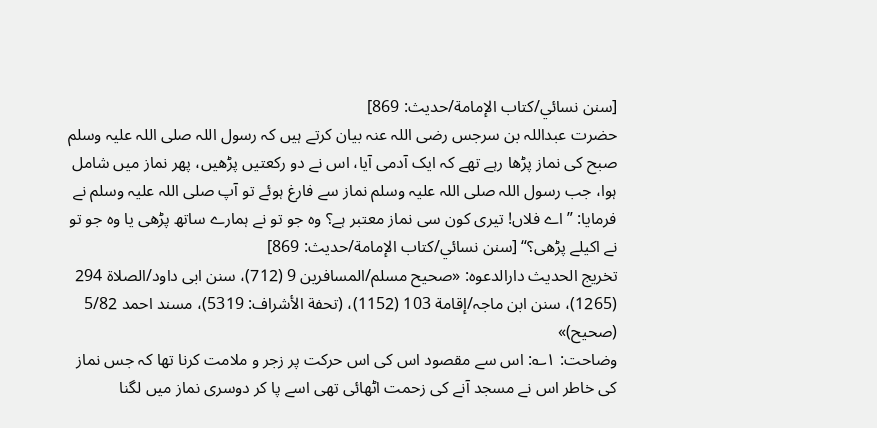[سنن نسائي/كتاب الإمامة/حدیث: 869]
حضرت عبداللہ بن سرجس رضی اللہ عنہ بیان کرتے ہیں کہ رسول اللہ صلی اللہ علیہ وسلم صبح کی نماز پڑھا رہے تھے کہ ایک آدمی آیا، اس نے دو رکعتیں پڑھیں، پھر نماز میں شامل ہوا، جب رسول اللہ صلی اللہ علیہ وسلم نماز سے فارغ ہوئے تو آپ صلی اللہ علیہ وسلم نے فرمایا: ”اے فلاں! تیری کون سی نماز معتبر ہے؟ وہ جو تو نے ہمارے ساتھ پڑھی یا وہ جو تو نے اکیلے پڑھی؟“ [سنن نسائي/كتاب الإمامة/حدیث: 869]
تخریج الحدیث دارالدعوہ: «صحیح مسلم/المسافرین 9 (712)، سنن ابی داود/الصلاة 294 (1265)، سنن ابن ماجہ/إقامة 103 (1152)، (تحفة الأشراف: 5319)، مسند احمد 5/82 (صحیح)»
وضاحت: ۱؎: اس سے مقصود اس کی اس حرکت پر زجر و ملامت کرنا تھا کہ جس نماز کی خاطر اس نے مسجد آنے کی زحمت اٹھائی تھی اسے پا کر دوسری نماز میں لگنا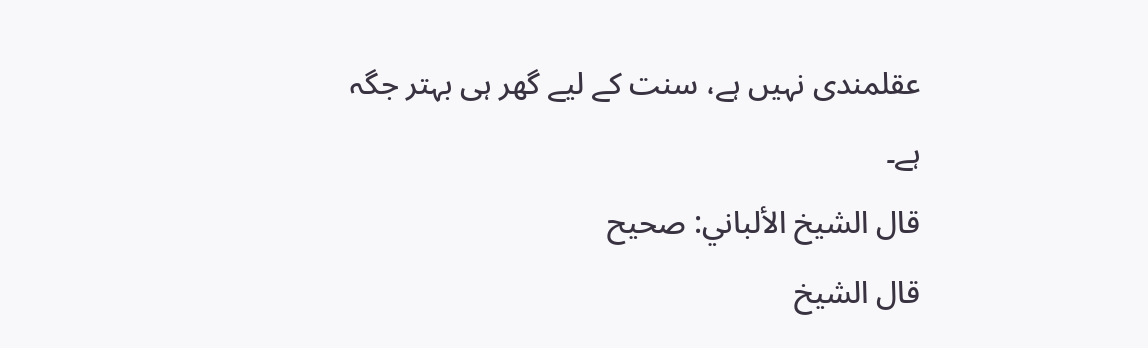عقلمندی نہیں ہے، سنت کے لیے گھر ہی بہتر جگہ ہے۔
قال الشيخ الألباني: صحيح
قال الشيخ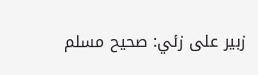زبير على زئي: صحيح مسلم